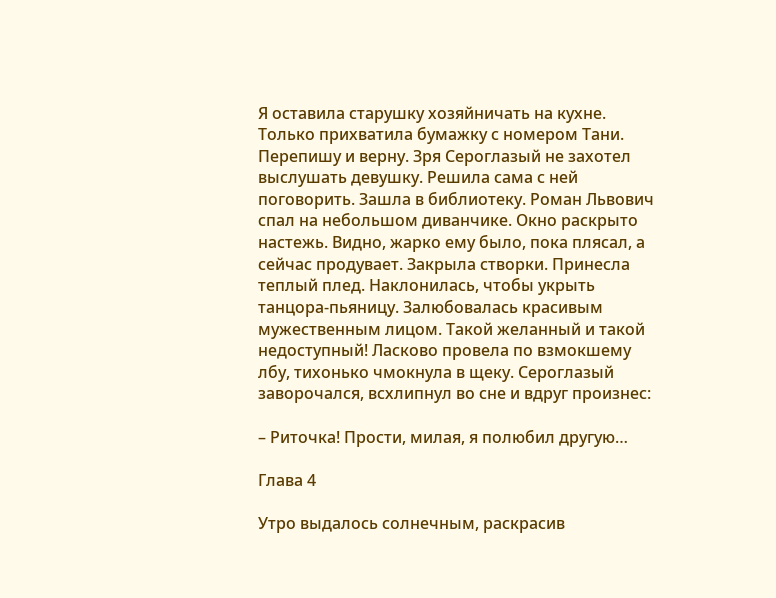Я оставила старушку хозяйничать на кухне. Только прихватила бумажку с номером Тани. Перепишу и верну. Зря Сероглазый не захотел выслушать девушку. Решила сама с ней поговорить. Зашла в библиотеку. Роман Львович спал на небольшом диванчике. Окно раскрыто настежь. Видно, жарко ему было, пока плясал, а сейчас продувает. Закрыла створки. Принесла теплый плед. Наклонилась, чтобы укрыть танцора-пьяницу. Залюбовалась красивым мужественным лицом. Такой желанный и такой недоступный! Ласково провела по взмокшему лбу, тихонько чмокнула в щеку. Сероглазый заворочался, всхлипнул во сне и вдруг произнес:

– Риточка! Прости, милая, я полюбил другую…

Глава 4

Утро выдалось солнечным, раскрасив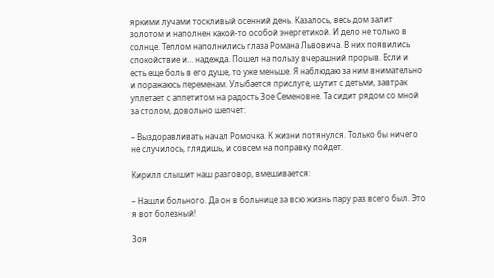яркими лучами тоскливый осенний день. Казалось, весь дом залит золотом и наполнен какой-то особой энергетикой. И дело не только в солнце. Теплом наполнились глаза Романа Львовича. В них появились спокойствие и… надежда. Пошел на пользу вчерашний прорыв. Если и есть еще боль в его душе, то уже меньше. Я наблюдаю за ним внимательно и поражаюсь переменам. Улыбается прислуге, шутит с детьми, завтрак уплетает с аппетитом на радость Зое Семеновне. Та сидит рядом со мной за столом, довольно шепчет:

– Выздоравливать начал Ромочка. К жизни потянулся. Только бы ничего не случилось, глядишь, и совсем на поправку пойдет.

Кирилл слышит наш разговор, вмешивается:

– Нашли больного. Да он в больнице за всю жизнь пару раз всего был. Это я вот болезный!

Зоя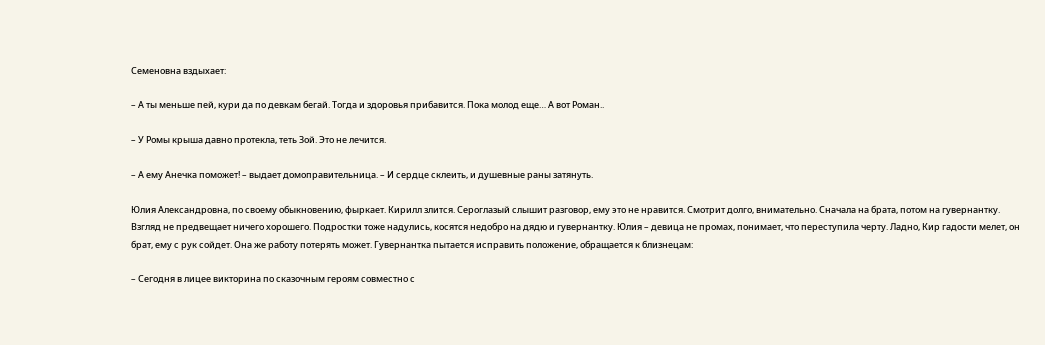Семеновна вздыхает:

– А ты меньше пей, кури да по девкам бегай. Тогда и здоровья прибавится. Пока молод еще… А вот Роман..

– У Ромы крыша давно протекла, теть Зой. Это не лечится.

– А ему Анечка поможет! – выдает домоправительница. – И сердце склеить, и душевные раны затянуть.

Юлия Александровна, по своему обыкновению, фыркает. Кирилл злится. Сероглазый слышит разговор, ему это не нравится. Смотрит долго, внимательно. Сначала на брата, потом на гувернантку. Взгляд не предвещает ничего хорошего. Подростки тоже надулись, косятся недобро на дядю и гувернантку. Юлия – девица не промах, понимает, что переступила черту. Ладно, Кир гадости мелет, он брат, ему с рук сойдет. Она же работу потерять может. Гувернантка пытается исправить положение, обращается к близнецам:

– Сегодня в лицее викторина по сказочным героям совместно с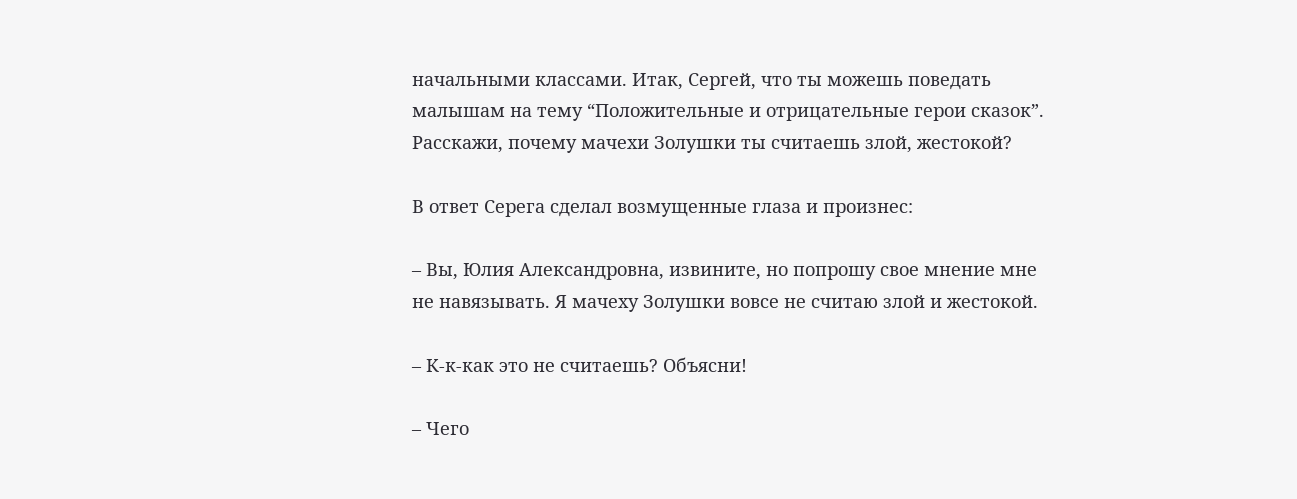начальными классами. Итак, Сергей, что ты можешь поведать малышам на тему “Положительные и отрицательные герои сказок”. Расскажи, почему мачехи Золушки ты считаешь злой, жестокой?

В ответ Серега сделал возмущенные глаза и произнес:

– Вы, Юлия Александровна, извините, но попрошу свое мнение мне не навязывать. Я мачеху Золушки вовсе не считаю злой и жестокой.

– К-к-как это не считаешь? Объясни!

– Чего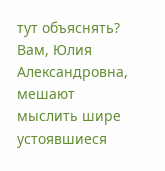тут объяснять? Вам, Юлия Александровна, мешают мыслить шире устоявшиеся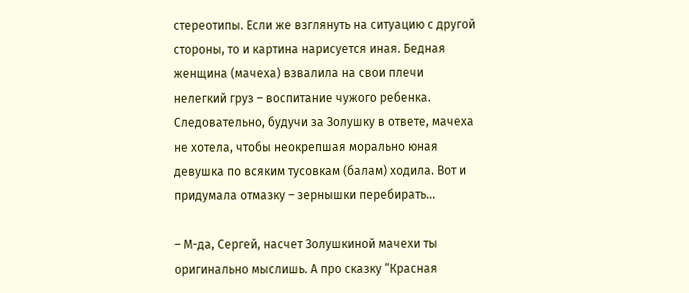стереотипы. Если же взглянуть на ситуацию с другой стороны, то и картина нарисуется иная. Бедная женщина (мачеха) взвалила на свои плечи нелегкий груз – воспитание чужого ребенка. Следовательно, будучи за Золушку в ответе, мачеха не хотела, чтобы неокрепшая морально юная девушка по всяким тусовкам (балам) ходила. Вот и придумала отмазку – зернышки перебирать…

– М-да, Сергей, насчет Золушкиной мачехи ты оригинально мыслишь. А про сказку “Красная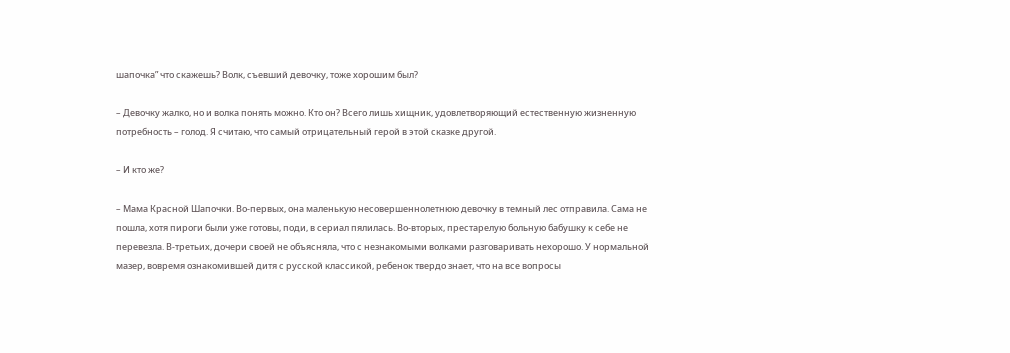шапочка” что скажешь? Волк, съевший девочку, тоже хорошим был?

– Девочку жалко, но и волка понять можно. Кто он? Всего лишь хищник, удовлетворяющий естественную жизненную потребность – голод. Я считаю, что самый отрицательный герой в этой сказке другой.

– И кто же?

– Мама Красной Шапочки. Во-первых, она маленькую несовершеннолетнюю девочку в темный лес отправила. Сама не пошла, хотя пироги были уже готовы, поди, в сериал пялилась. Во-вторых, престарелую больную бабушку к себе не перевезла. В-третьих, дочери своей не объясняла, что с незнакомыми волками разговаривать нехорошо. У нормальной мазер, вовремя ознакомившей дитя с русской классикой, ребенок твердо знает, что на все вопросы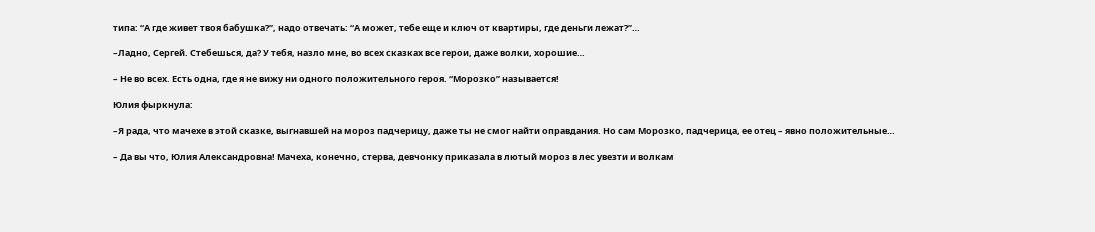типа: “А где живет твоя бабушка?”, надо отвечать: “А может, тебе еще и ключ от квартиры, где деньги лежат?”…

–Ладно, Сергей. Стебешься, да? У тебя, назло мне, во всех сказках все герои, даже волки, хорошие…

– Не во всех. Есть одна, где я не вижу ни одного положительного героя. “Морозко” называется!

Юлия фыркнула:

–Я рада, что мачехе в этой сказке, выгнавшей на мороз падчерицу, даже ты не смог найти оправдания. Но сам Морозко, падчерица, ее отец – явно положительные…

– Да вы что, Юлия Александровна! Мачеха, конечно, стерва, девчонку приказала в лютый мороз в лес увезти и волкам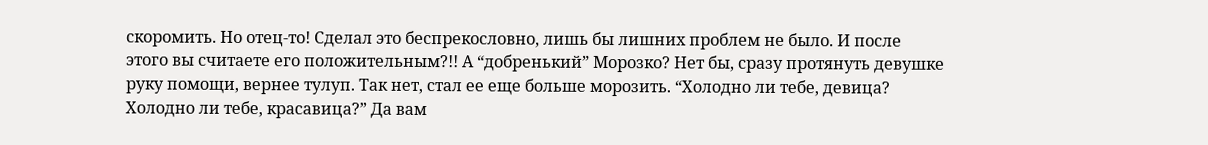скоромить. Но отец-то! Сделал это беспрекословно, лишь бы лишних проблем не было. И после этого вы считаете его положительным?!! А “добренький” Морозко? Нет бы, сразу протянуть девушке руку помощи, вернее тулуп. Так нет, стал ее еще больше морозить. “Холодно ли тебе, девица? Холодно ли тебе, красавица?” Да вам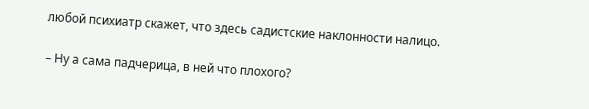любой психиатр скажет, что здесь садистские наклонности налицо.

– Ну а сама падчерица, в ней что плохого?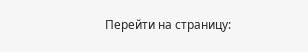Перейти на страницу: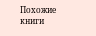Похожие книги